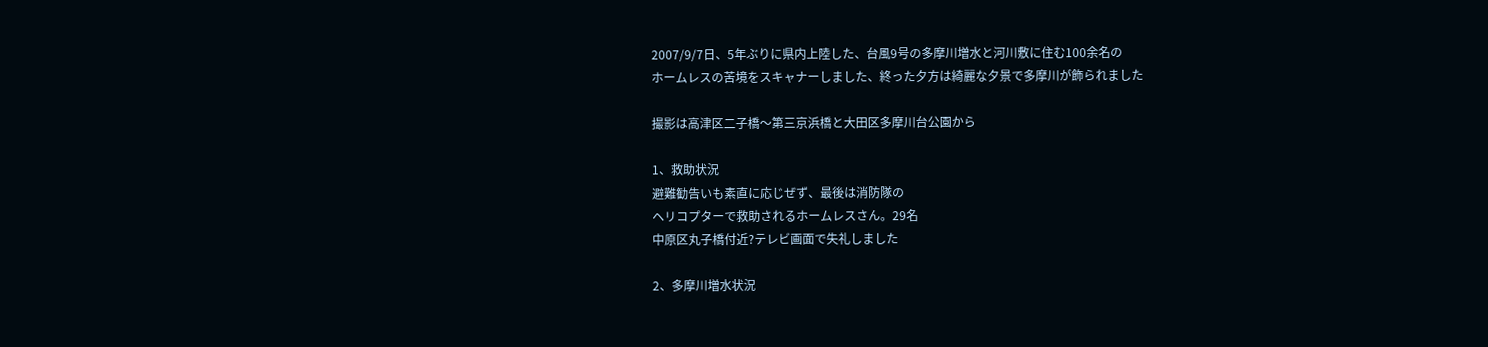2007/9/7日、5年ぶりに県内上陸した、台風9号の多摩川増水と河川敷に住む100余名の
ホームレスの苦境をスキャナーしました、終った夕方は綺麗な夕景で多摩川が飾られました

撮影は高津区二子橋〜第三京浜橋と大田区多摩川台公園から

1、救助状況
避難勧告いも素直に応じぜず、最後は消防隊の
ヘリコプターで救助されるホームレスさん。29名
中原区丸子橋付近?テレビ画面で失礼しました

2、多摩川増水状況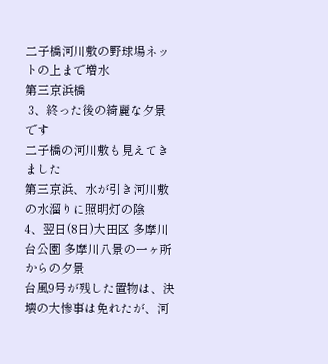二子橋河川敷の野球場ネットの上まで増水
第三京浜橋
 3、終った後の綺麗な夕景です
二子橋の河川敷も見えてきました
第三京浜、水が引き河川敷の水溜りに照明灯の陰
4、翌日(8日)大田区 多摩川台公園 多摩川八景の一ヶ所からの夕景
台風9号が残した置物は、決壊の大惨事は免れたが、河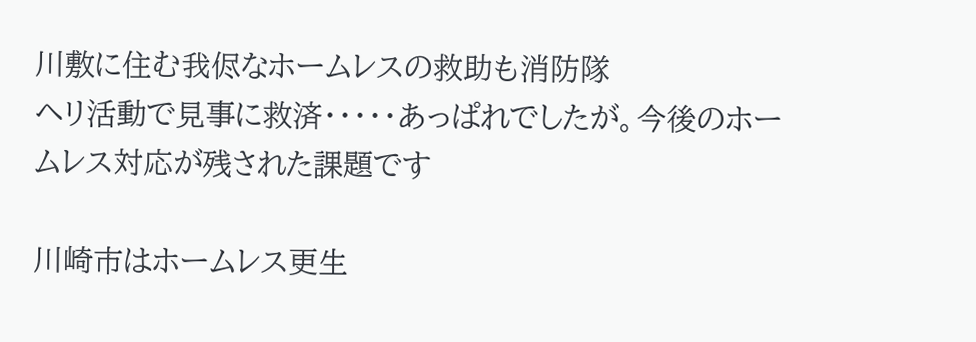川敷に住む我侭なホームレスの救助も消防隊
ヘリ活動で見事に救済・・・・・あっぱれでしたが。今後のホームレス対応が残された課題です

川崎市はホームレス更生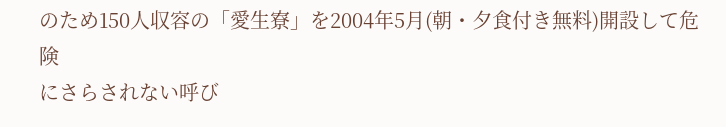のため150人収容の「愛生寮」を2004年5月(朝・夕食付き無料)開設して危険
にさらされない呼び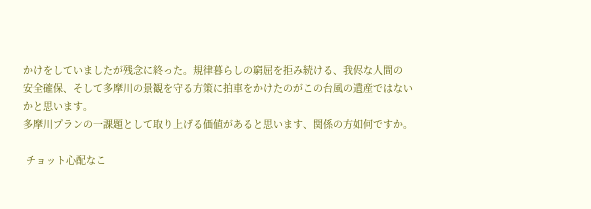かけをしていましたが残念に終った。規律暮らしの窮屈を拒み続ける、我侭な人間の
安全確保、そして多摩川の景観を守る方策に拍車をかけたのがこの台風の遺産ではないかと思います。
多摩川プランの一課題として取り上げる価値があると思います、関係の方如何ですか。

 チョット心配なこ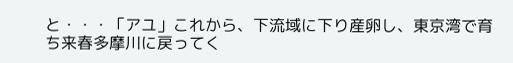と・・・「アユ」これから、下流域に下り産卵し、東京湾で育ち来春多摩川に戻ってく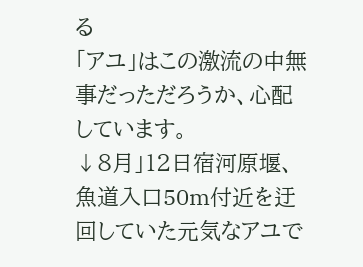る
「アユ」はこの激流の中無事だっただろうか、心配しています。
↓8月」12日宿河原堰、魚道入口50m付近を迂回していた元気なアユで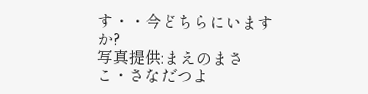す・・今どちらにいますか?
写真提供:まえのまさこ・さなだつよ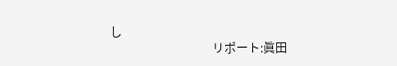し
                                  リポート:眞田